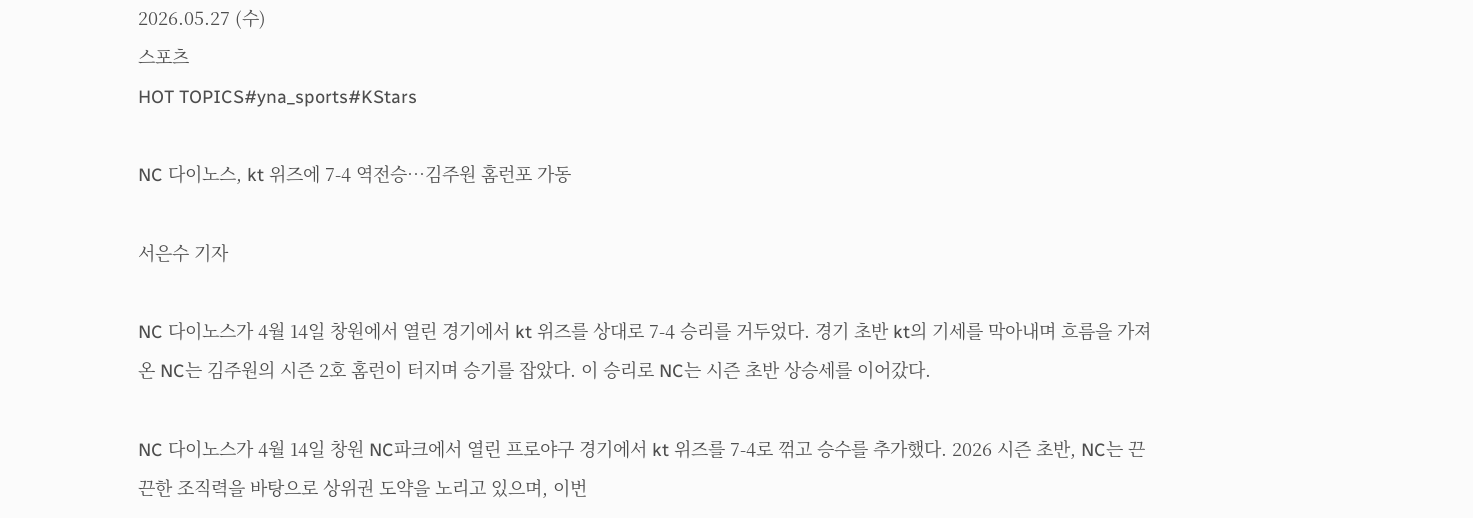2026.05.27 (수)
스포츠
HOT TOPICS#yna_sports#KStars

NC 다이노스, kt 위즈에 7-4 역전승…김주원 홈런포 가동

서은수 기자

NC 다이노스가 4월 14일 창원에서 열린 경기에서 kt 위즈를 상대로 7-4 승리를 거두었다. 경기 초반 kt의 기세를 막아내며 흐름을 가져온 NC는 김주원의 시즌 2호 홈런이 터지며 승기를 잡았다. 이 승리로 NC는 시즌 초반 상승세를 이어갔다.

NC 다이노스가 4월 14일 창원 NC파크에서 열린 프로야구 경기에서 kt 위즈를 7-4로 꺾고 승수를 추가했다. 2026 시즌 초반, NC는 끈끈한 조직력을 바탕으로 상위권 도약을 노리고 있으며, 이번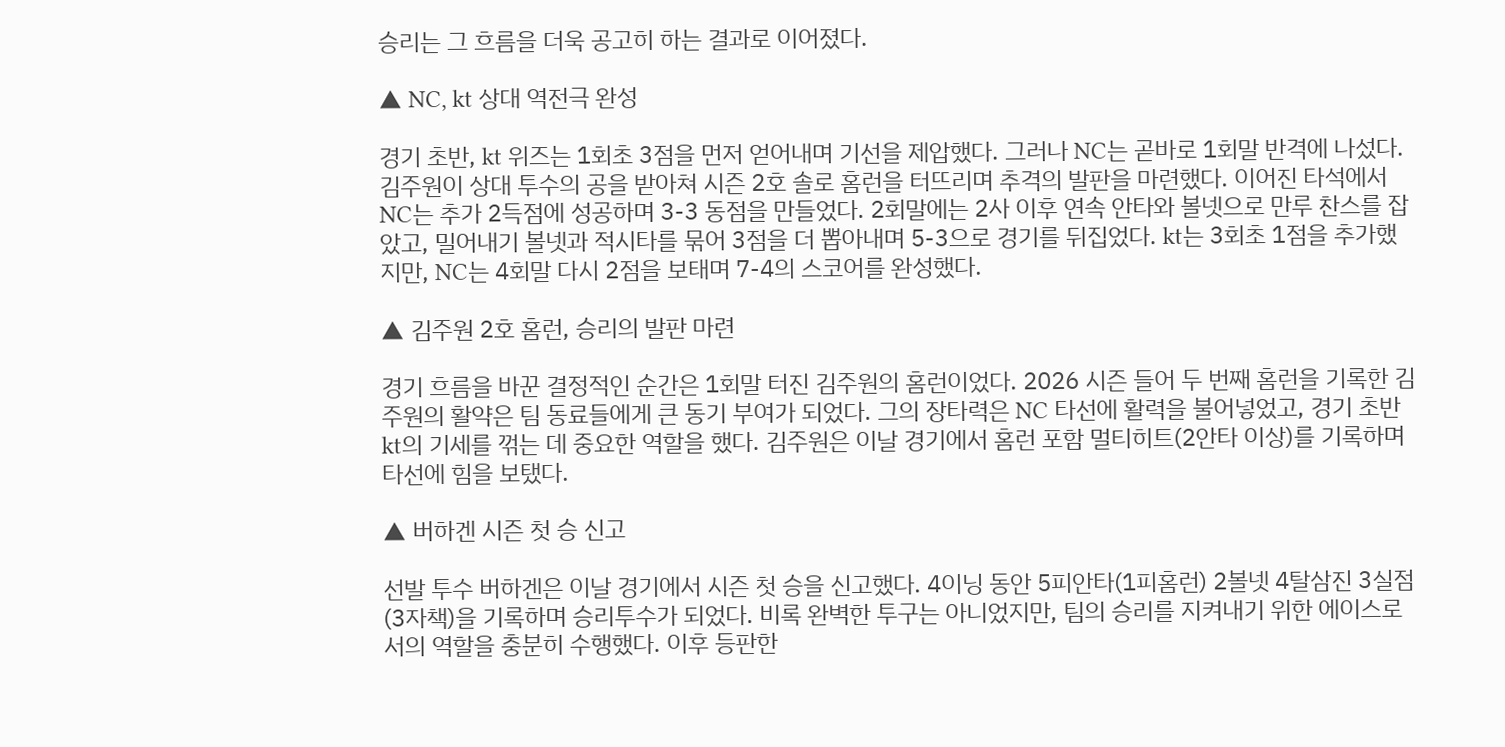승리는 그 흐름을 더욱 공고히 하는 결과로 이어졌다.

▲ NC, kt 상대 역전극 완성

경기 초반, kt 위즈는 1회초 3점을 먼저 얻어내며 기선을 제압했다. 그러나 NC는 곧바로 1회말 반격에 나섰다. 김주원이 상대 투수의 공을 받아쳐 시즌 2호 솔로 홈런을 터뜨리며 추격의 발판을 마련했다. 이어진 타석에서 NC는 추가 2득점에 성공하며 3-3 동점을 만들었다. 2회말에는 2사 이후 연속 안타와 볼넷으로 만루 찬스를 잡았고, 밀어내기 볼넷과 적시타를 묶어 3점을 더 뽑아내며 5-3으로 경기를 뒤집었다. kt는 3회초 1점을 추가했지만, NC는 4회말 다시 2점을 보태며 7-4의 스코어를 완성했다.

▲ 김주원 2호 홈런, 승리의 발판 마련

경기 흐름을 바꾼 결정적인 순간은 1회말 터진 김주원의 홈런이었다. 2026 시즌 들어 두 번째 홈런을 기록한 김주원의 활약은 팀 동료들에게 큰 동기 부여가 되었다. 그의 장타력은 NC 타선에 활력을 불어넣었고, 경기 초반 kt의 기세를 꺾는 데 중요한 역할을 했다. 김주원은 이날 경기에서 홈런 포함 멀티히트(2안타 이상)를 기록하며 타선에 힘을 보탰다.

▲ 버하겐 시즌 첫 승 신고

선발 투수 버하겐은 이날 경기에서 시즌 첫 승을 신고했다. 4이닝 동안 5피안타(1피홈런) 2볼넷 4탈삼진 3실점(3자책)을 기록하며 승리투수가 되었다. 비록 완벽한 투구는 아니었지만, 팀의 승리를 지켜내기 위한 에이스로서의 역할을 충분히 수행했다. 이후 등판한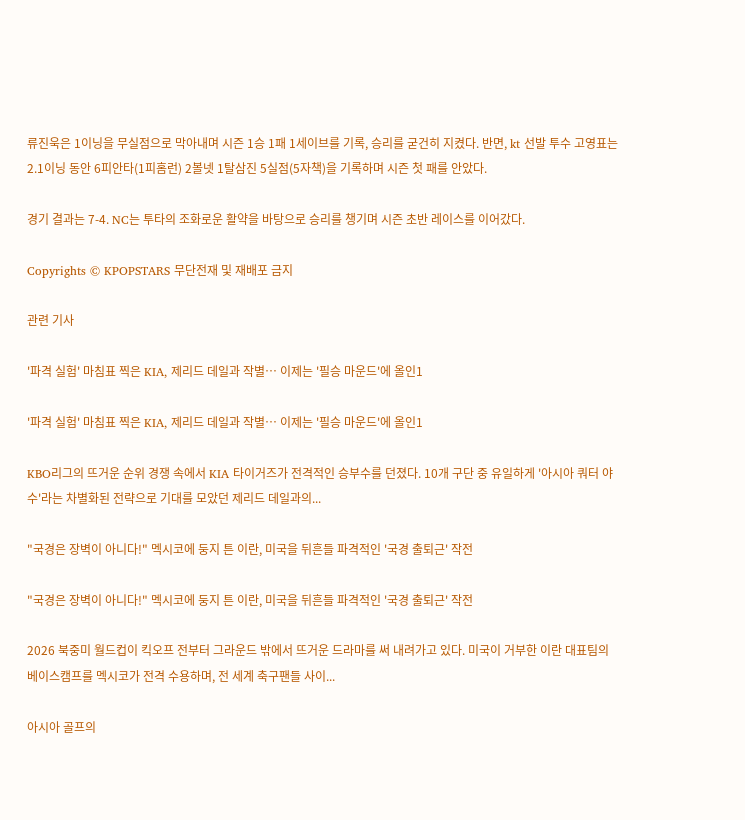류진욱은 1이닝을 무실점으로 막아내며 시즌 1승 1패 1세이브를 기록, 승리를 굳건히 지켰다. 반면, kt 선발 투수 고영표는 2.1이닝 동안 6피안타(1피홈런) 2볼넷 1탈삼진 5실점(5자책)을 기록하며 시즌 첫 패를 안았다.

경기 결과는 7-4. NC는 투타의 조화로운 활약을 바탕으로 승리를 챙기며 시즌 초반 레이스를 이어갔다.

Copyrights © KPOPSTARS 무단전재 및 재배포 금지

관련 기사

'파격 실험' 마침표 찍은 KIA, 제리드 데일과 작별… 이제는 '필승 마운드'에 올인1

'파격 실험' 마침표 찍은 KIA, 제리드 데일과 작별… 이제는 '필승 마운드'에 올인1

KBO리그의 뜨거운 순위 경쟁 속에서 KIA 타이거즈가 전격적인 승부수를 던졌다. 10개 구단 중 유일하게 '아시아 쿼터 야수'라는 차별화된 전략으로 기대를 모았던 제리드 데일과의...

"국경은 장벽이 아니다!" 멕시코에 둥지 튼 이란, 미국을 뒤흔들 파격적인 '국경 출퇴근' 작전

"국경은 장벽이 아니다!" 멕시코에 둥지 튼 이란, 미국을 뒤흔들 파격적인 '국경 출퇴근' 작전

2026 북중미 월드컵이 킥오프 전부터 그라운드 밖에서 뜨거운 드라마를 써 내려가고 있다. 미국이 거부한 이란 대표팀의 베이스캠프를 멕시코가 전격 수용하며, 전 세계 축구팬들 사이...

아시아 골프의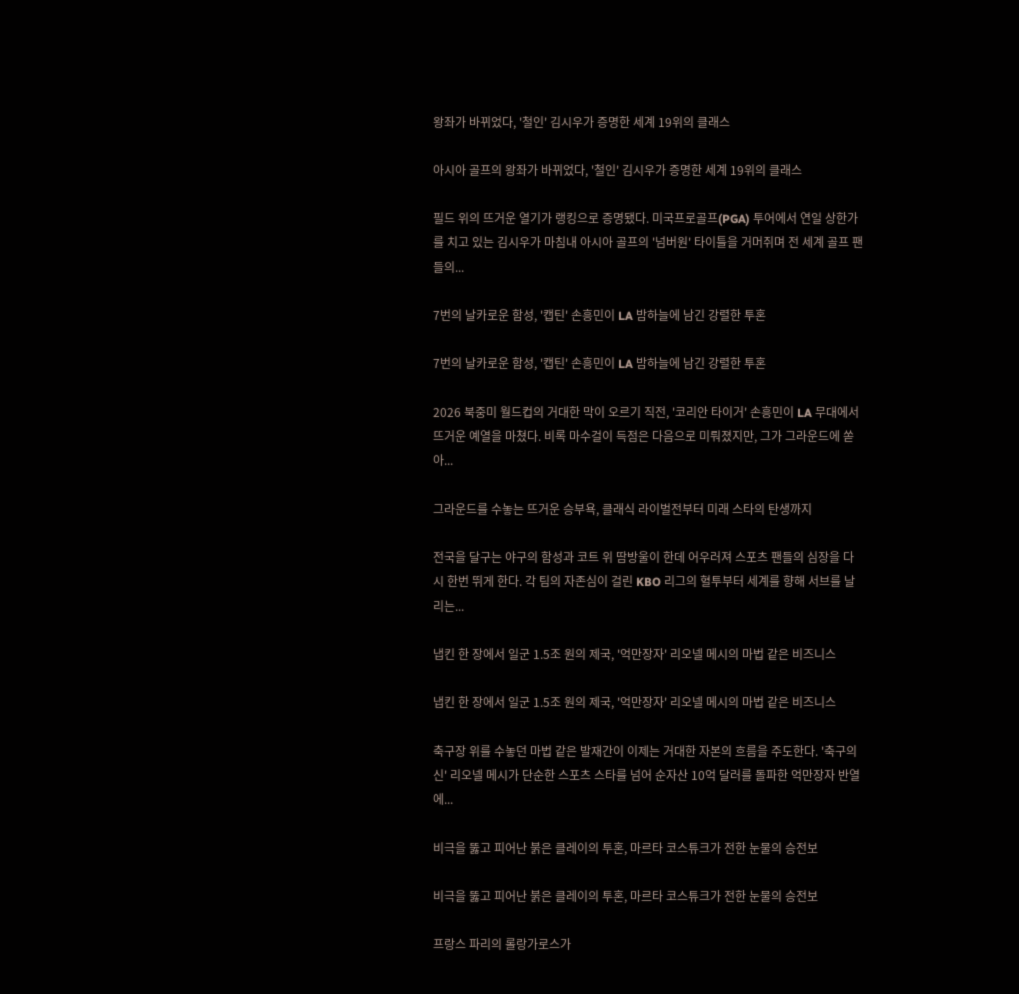왕좌가 바뀌었다, '철인' 김시우가 증명한 세계 19위의 클래스

아시아 골프의 왕좌가 바뀌었다, '철인' 김시우가 증명한 세계 19위의 클래스

필드 위의 뜨거운 열기가 랭킹으로 증명됐다. 미국프로골프(PGA) 투어에서 연일 상한가를 치고 있는 김시우가 마침내 아시아 골프의 '넘버원' 타이틀을 거머쥐며 전 세계 골프 팬들의...

7번의 날카로운 함성, '캡틴' 손흥민이 LA 밤하늘에 남긴 강렬한 투혼

7번의 날카로운 함성, '캡틴' 손흥민이 LA 밤하늘에 남긴 강렬한 투혼

2026 북중미 월드컵의 거대한 막이 오르기 직전, '코리안 타이거' 손흥민이 LA 무대에서 뜨거운 예열을 마쳤다. 비록 마수걸이 득점은 다음으로 미뤄졌지만, 그가 그라운드에 쏟아...

그라운드를 수놓는 뜨거운 승부욕, 클래식 라이벌전부터 미래 스타의 탄생까지

전국을 달구는 야구의 함성과 코트 위 땀방울이 한데 어우러져 스포츠 팬들의 심장을 다시 한번 뛰게 한다. 각 팀의 자존심이 걸린 KBO 리그의 혈투부터 세계를 향해 서브를 날리는...

냅킨 한 장에서 일군 1.5조 원의 제국, '억만장자' 리오넬 메시의 마법 같은 비즈니스

냅킨 한 장에서 일군 1.5조 원의 제국, '억만장자' 리오넬 메시의 마법 같은 비즈니스

축구장 위를 수놓던 마법 같은 발재간이 이제는 거대한 자본의 흐름을 주도한다. '축구의 신' 리오넬 메시가 단순한 스포츠 스타를 넘어 순자산 10억 달러를 돌파한 억만장자 반열에...

비극을 뚫고 피어난 붉은 클레이의 투혼, 마르타 코스튜크가 전한 눈물의 승전보

비극을 뚫고 피어난 붉은 클레이의 투혼, 마르타 코스튜크가 전한 눈물의 승전보

프랑스 파리의 롤랑가로스가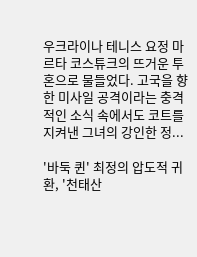우크라이나 테니스 요정 마르타 코스튜크의 뜨거운 투혼으로 물들었다. 고국을 향한 미사일 공격이라는 충격적인 소식 속에서도 코트를 지켜낸 그녀의 강인한 정...

'바둑 퀸' 최정의 압도적 귀환, '천태산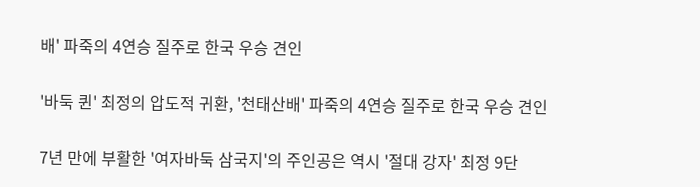배' 파죽의 4연승 질주로 한국 우승 견인

'바둑 퀸' 최정의 압도적 귀환, '천태산배' 파죽의 4연승 질주로 한국 우승 견인

7년 만에 부활한 '여자바둑 삼국지'의 주인공은 역시 '절대 강자' 최정 9단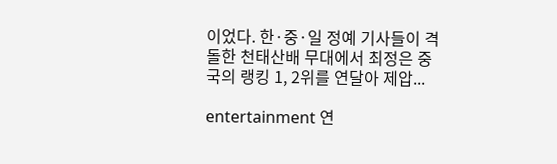이었다. 한·중·일 정예 기사들이 격돌한 천태산배 무대에서 최정은 중국의 랭킹 1, 2위를 연달아 제압...

entertainment 연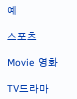예

스포츠

Movie 영화

TV드라마